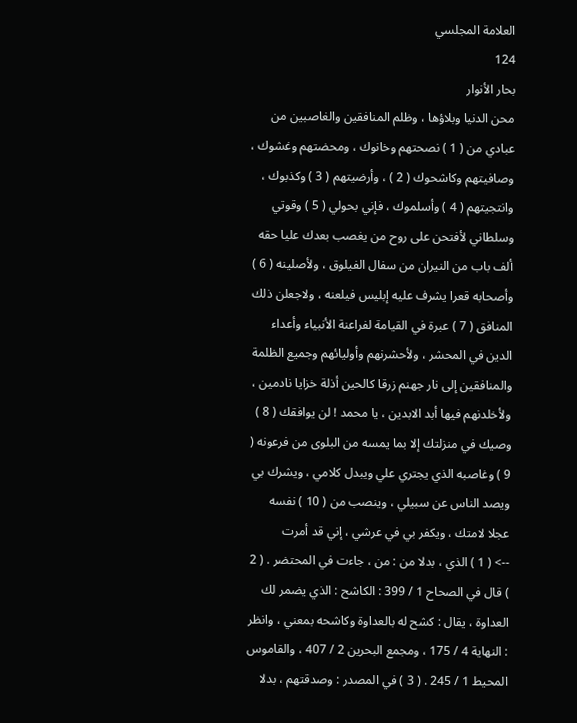العلامة المجلسي
124
بحار الأنوار
محن الدنيا وبلاؤها ، وظلم المنافقين والغاصبين من عبادي من ( 1 ) نصحتهم وخانوك ، ومحضتهم وغشوك ، وصافيتهم وكاشحوك ( 2 ) ، وأرضيتهم ( 3 ) وكذبوك ، وانتجيتهم ( 4 ) وأسلموك ، فإني بحولي ( 5 ) وقوتي وسلطاني لأفتحن على روح من يغصب بعدك عليا حقه ألف باب من النيران من سفال الفيلوق ، ولأصلينه ( 6 ) وأصحابه قعرا يشرف عليه إبليس فيلعنه ، ولاجعلن ذلك المنافق ( 7 ) عبرة في القيامة لفراعنة الأنبياء وأعداء الدين في المحشر ، ولأحشرنهم وأوليائهم وجميع الظلمة والمنافقين إلى نار جهنم زرقا كالحين أذلة خزايا نادمين ، ولأخلدنهم فيها أبد الابدين ، يا محمد ! لن يوافقك ( 8 ) وصيك في منزلتك إلا بما يمسه من البلوى من فرعونه ( 9 ) وغاصبه الذي يجتري علي ويبدل كلامي ، ويشرك بي ويصد الناس عن سبيلي ، وينصب من ( 10 ) نفسه عجلا لامتك ، ويكفر بي في عرشي ، إني قد أمرت
--> ( 1 ) الذي ، بدلا من : من ، جاءت في المحتضر . ( 2 ) قال في الصحاح 1 / 399 : الكاشح : الذي يضمر لك العداوة ، يقال : كشح له بالعداوة وكاشحه بمعني ، وانظر : النهاية 4 / 175 ، ومجمع البحرين 2 / 407 ، والقاموس المحيط 1 / 245 . ( 3 ) في المصدر : وصدقتهم ، بدلا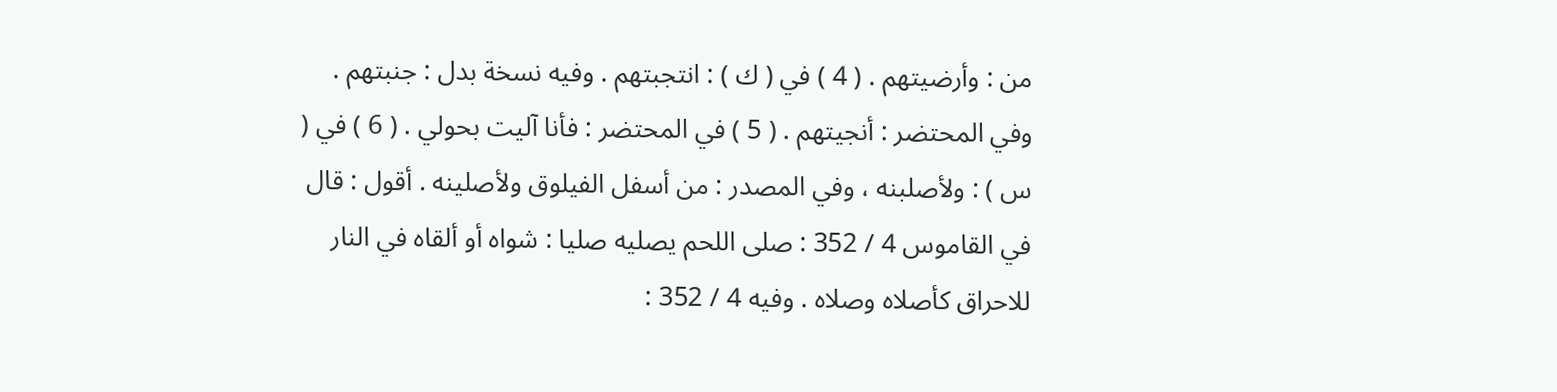من : وأرضيتهم . ( 4 ) في ( ك ) : انتجبتهم . وفيه نسخة بدل : جنبتهم . وفي المحتضر : أنجيتهم . ( 5 ) في المحتضر : فأنا آليت بحولي . ( 6 ) في ( س ) : ولأصلبنه ، وفي المصدر : من أسفل الفيلوق ولأصلينه . أقول : قال في القاموس 4 / 352 : صلى اللحم يصليه صليا : شواه أو ألقاه في النار للاحراق كأصلاه وصلاه . وفيه 4 / 352 :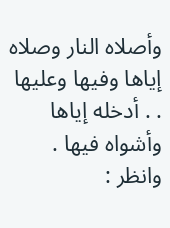وأصلاه النار وصلاه إياها وفيها وعليها . . أدخله إياها وأشواه فيها . وانظر :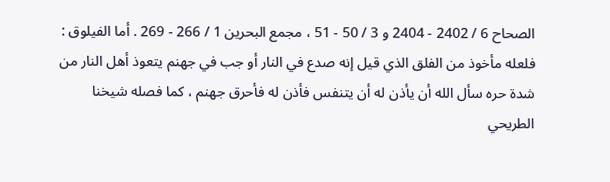الصحاح 6 / 2402 - 2404 و 3 / 50 - 51 ، مجمع البحرين 1 / 266 - 269 . أما الفيلوق : فلعله مأخوذ من الفلق الذي قيل إنه صدع في النار أو جب في جهنم يتعوذ أهل النار من شدة حره سأل الله أن يأذن له أن يتنفس فأذن له فأحرق جهنم ، كما فصله شيخنا الطريحي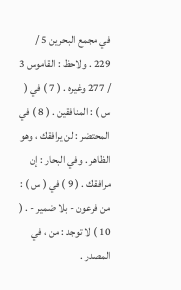في مجمع البحرين 5 / 229 . ولاحظ : القاموس 3 / 277 وغيره . ( 7 ) في ( س ) : المنافقين . ( 8 ) في المحتضر : لن يرافقك ، وهو الظاهر . وفي البحار : إن مرافقك . ( 9 ) في ( س ) : من فرعون - بلا ضمير - . ( 10 ) لا توجد : من ، في المصدر .